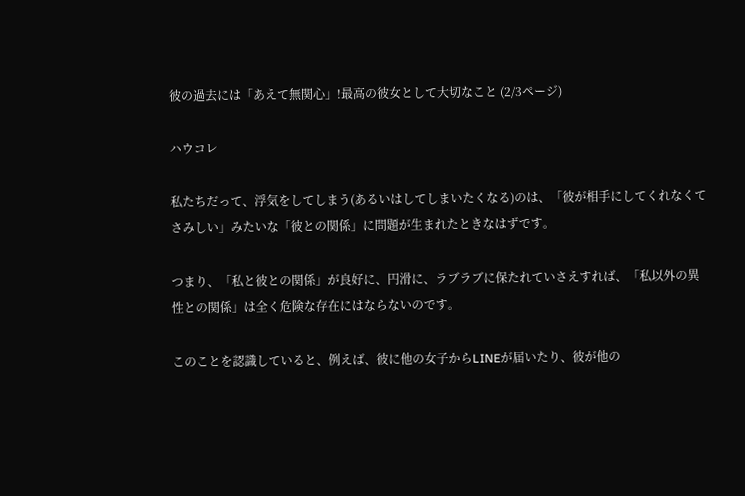彼の過去には「あえて無関心」!最高の彼女として大切なこと (2/3ページ)

ハウコレ

私たちだって、浮気をしてしまう(あるいはしてしまいたくなる)のは、「彼が相手にしてくれなくてさみしい」みたいな「彼との関係」に問題が生まれたときなはずです。

つまり、「私と彼との関係」が良好に、円滑に、ラブラブに保たれていさえすれば、「私以外の異性との関係」は全く危険な存在にはならないのです。

このことを認識していると、例えば、彼に他の女子からLINEが届いたり、彼が他の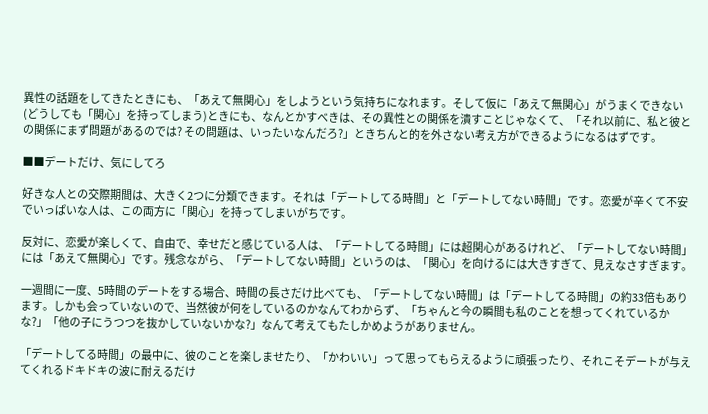異性の話題をしてきたときにも、「あえて無関心」をしようという気持ちになれます。そして仮に「あえて無関心」がうまくできない(どうしても「関心」を持ってしまう)ときにも、なんとかすべきは、その異性との関係を潰すことじゃなくて、「それ以前に、私と彼との関係にまず問題があるのでは? その問題は、いったいなんだろ?」ときちんと的を外さない考え方ができるようになるはずです。

■■デートだけ、気にしてろ

好きな人との交際期間は、大きく2つに分類できます。それは「デートしてる時間」と「デートしてない時間」です。恋愛が辛くて不安でいっぱいな人は、この両方に「関心」を持ってしまいがちです。

反対に、恋愛が楽しくて、自由で、幸せだと感じている人は、「デートしてる時間」には超関心があるけれど、「デートしてない時間」には「あえて無関心」です。残念ながら、「デートしてない時間」というのは、「関心」を向けるには大きすぎて、見えなさすぎます。

一週間に一度、5時間のデートをする場合、時間の長さだけ比べても、「デートしてない時間」は「デートしてる時間」の約33倍もあります。しかも会っていないので、当然彼が何をしているのかなんてわからず、「ちゃんと今の瞬間も私のことを想ってくれているかな?」「他の子にうつつを抜かしていないかな?」なんて考えてもたしかめようがありません。

「デートしてる時間」の最中に、彼のことを楽しませたり、「かわいい」って思ってもらえるように頑張ったり、それこそデートが与えてくれるドキドキの波に耐えるだけ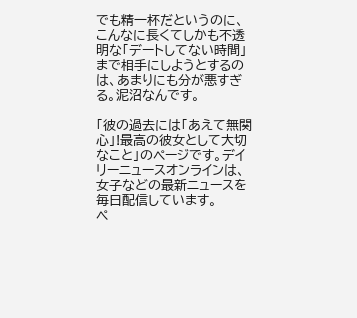でも精一杯だというのに、こんなに長くてしかも不透明な「デートしてない時間」まで相手にしようとするのは、あまりにも分が悪すぎる。泥沼なんです。

「彼の過去には「あえて無関心」!最高の彼女として大切なこと」のページです。デイリーニュースオンラインは、女子などの最新ニュースを毎日配信しています。
ペ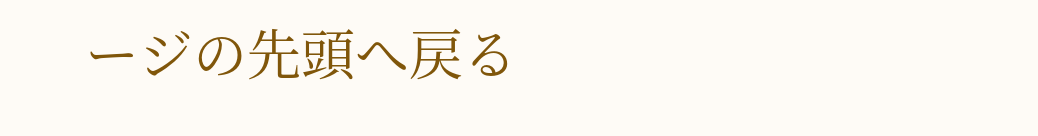ージの先頭へ戻る